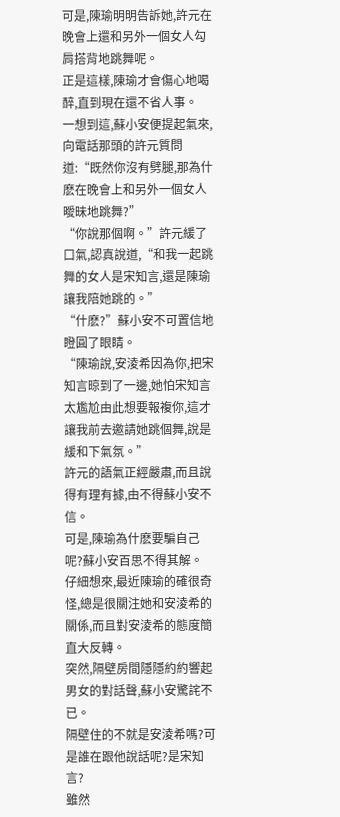可是,陳瑜明明告訴她,許元在晚會上還和另外一個女人勾肩搭背地跳舞呢。
正是這樣,陳瑜才會傷心地喝醉,直到現在還不省人事。
一想到這,蘇小安便提起氣來,向電話那頭的許元質問道:“既然你沒有劈腿,那為什麽在晚會上和另外一個女人曖昧地跳舞?”
“你說那個啊。”許元緩了口氣,認真說道,“和我一起跳舞的女人是宋知言,還是陳瑜讓我陪她跳的。”
“什麽?”蘇小安不可置信地瞪圓了眼睛。
“陳瑜說,安淩希因為你,把宋知言晾到了一邊,她怕宋知言太尷尬由此想要報複你,這才讓我前去邀請她跳個舞,說是緩和下氣氛。”
許元的語氣正經嚴肅,而且說得有理有據,由不得蘇小安不信。
可是,陳瑜為什麽要騙自己呢?蘇小安百思不得其解。
仔細想來,最近陳瑜的確很奇怪,總是很關注她和安淩希的關係,而且對安淩希的態度簡直大反轉。
突然,隔壁房間隱隱約約響起男女的對話聲,蘇小安驚詫不已。
隔壁住的不就是安淩希嗎?可是誰在跟他說話呢?是宋知言?
雖然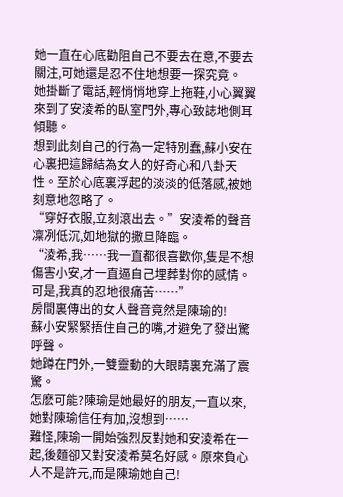她一直在心底勸阻自己不要去在意,不要去關注,可她還是忍不住地想要一探究竟。
她掛斷了電話,輕悄悄地穿上拖鞋,小心翼翼來到了安淩希的臥室門外,專心致誌地側耳傾聽。
想到此刻自己的行為一定特別蠢,蘇小安在心裏把這歸結為女人的好奇心和八卦天性。至於心底裏浮起的淡淡的低落感,被她刻意地忽略了。
“穿好衣服,立刻滾出去。”安淩希的聲音凜冽低沉,如地獄的撒旦降臨。
“淩希,我……我一直都很喜歡你,隻是不想傷害小安,才一直逼自己埋葬對你的感情。可是,我真的忍地很痛苦……”
房間裏傳出的女人聲音竟然是陳瑜的!
蘇小安緊緊捂住自己的嘴,才避免了發出驚呼聲。
她蹲在門外,一雙靈動的大眼睛裏充滿了震驚。
怎麽可能?陳瑜是她最好的朋友,一直以來,她對陳瑜信任有加,沒想到……
難怪,陳瑜一開始強烈反對她和安淩希在一起,後麵卻又對安淩希莫名好感。原來負心人不是許元,而是陳瑜她自己!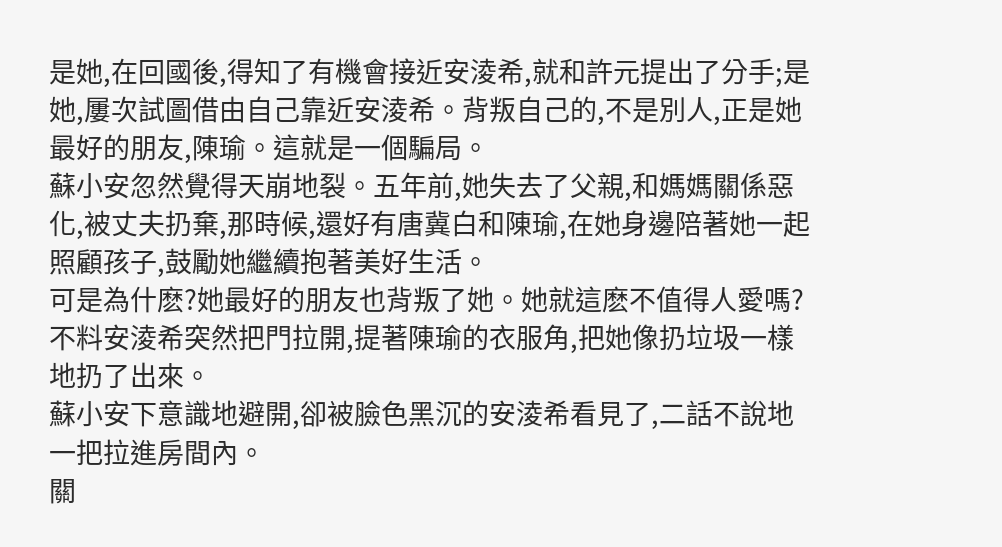是她,在回國後,得知了有機會接近安淩希,就和許元提出了分手;是她,屢次試圖借由自己靠近安淩希。背叛自己的,不是別人,正是她最好的朋友,陳瑜。這就是一個騙局。
蘇小安忽然覺得天崩地裂。五年前,她失去了父親,和媽媽關係惡化,被丈夫扔棄,那時候,還好有唐冀白和陳瑜,在她身邊陪著她一起照顧孩子,鼓勵她繼續抱著美好生活。
可是為什麽?她最好的朋友也背叛了她。她就這麽不值得人愛嗎?
不料安淩希突然把門拉開,提著陳瑜的衣服角,把她像扔垃圾一樣地扔了出來。
蘇小安下意識地避開,卻被臉色黑沉的安淩希看見了,二話不說地一把拉進房間內。
關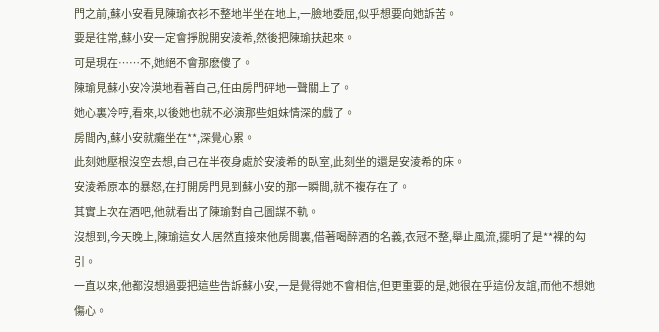門之前,蘇小安看見陳瑜衣衫不整地半坐在地上,一臉地委屈,似乎想要向她訴苦。
要是往常,蘇小安一定會掙脫開安淩希,然後把陳瑜扶起來。
可是現在……不,她絕不會那麽傻了。
陳瑜見蘇小安冷漠地看著自己,任由房門砰地一聲關上了。
她心裏冷哼,看來,以後她也就不必演那些姐妹情深的戲了。
房間內,蘇小安就癱坐在**,深覺心累。
此刻她壓根沒空去想,自己在半夜身處於安淩希的臥室,此刻坐的還是安淩希的床。
安淩希原本的暴怒,在打開房門見到蘇小安的那一瞬間,就不複存在了。
其實上次在酒吧,他就看出了陳瑜對自己圖謀不軌。
沒想到,今天晚上,陳瑜這女人居然直接來他房間裏,借著喝醉酒的名義,衣冠不整,舉止風流,擺明了是**裸的勾引。
一直以來,他都沒想過要把這些告訴蘇小安,一是覺得她不會相信,但更重要的是,她很在乎這份友誼,而他不想她傷心。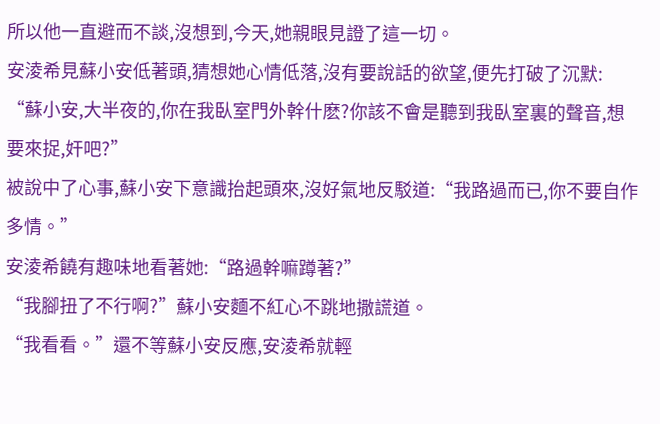所以他一直避而不談,沒想到,今天,她親眼見證了這一切。
安淩希見蘇小安低著頭,猜想她心情低落,沒有要說話的欲望,便先打破了沉默:
“蘇小安,大半夜的,你在我臥室門外幹什麽?你該不會是聽到我臥室裏的聲音,想要來捉,奸吧?”
被說中了心事,蘇小安下意識抬起頭來,沒好氣地反駁道:“我路過而已,你不要自作多情。”
安淩希饒有趣味地看著她:“路過幹嘛蹲著?”
“我腳扭了不行啊?”蘇小安麵不紅心不跳地撒謊道。
“我看看。”還不等蘇小安反應,安淩希就輕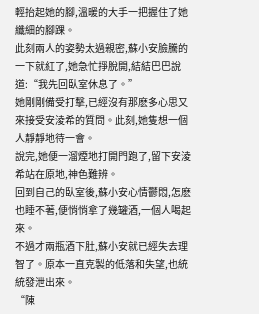輕抬起她的腳,溫暖的大手一把握住了她纖細的腳踝。
此刻兩人的姿勢太過親密,蘇小安臉騰的一下就紅了,她急忙掙脫開,結結巴巴說道:“我先回臥室休息了。”
她剛剛備受打擊,已經沒有那麽多心思又來接受安淩希的質問。此刻,她隻想一個人靜靜地待一會。
說完,她便一溜煙地打開門跑了,留下安淩希站在原地,神色難辨。
回到自己的臥室後,蘇小安心情鬱悶,怎麽也睡不著,便悄悄拿了幾罐酒,一個人喝起來。
不過才兩瓶酒下肚,蘇小安就已經失去理智了。原本一直克製的低落和失望,也統統發泄出來。
“陳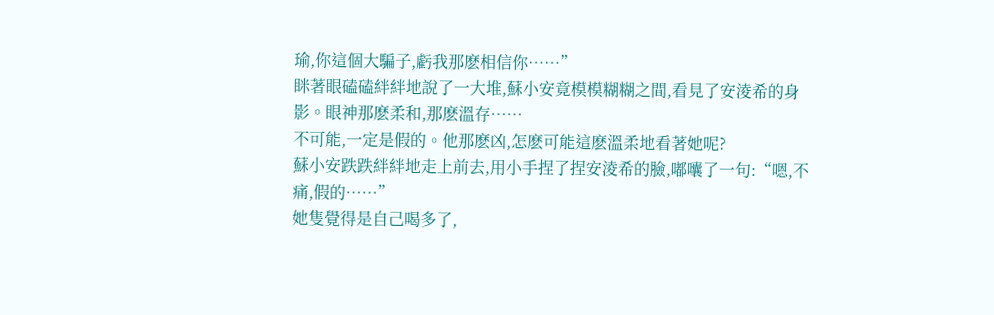瑜,你這個大騙子,虧我那麽相信你……”
眯著眼磕磕絆絆地說了一大堆,蘇小安竟模模糊糊之間,看見了安淩希的身影。眼神那麽柔和,那麽溫存……
不可能,一定是假的。他那麽凶,怎麽可能這麽溫柔地看著她呢?
蘇小安跌跌絆絆地走上前去,用小手捏了捏安淩希的臉,嘟囔了一句:“嗯,不痛,假的……”
她隻覺得是自己喝多了,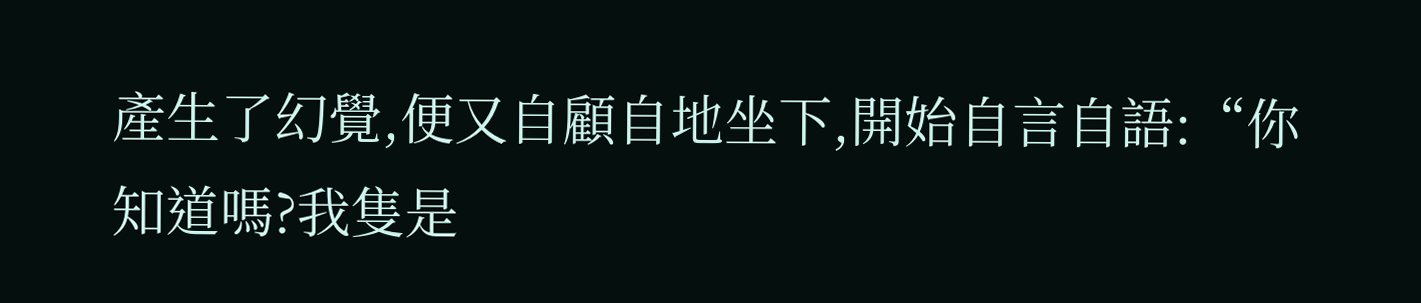產生了幻覺,便又自顧自地坐下,開始自言自語:“你知道嗎?我隻是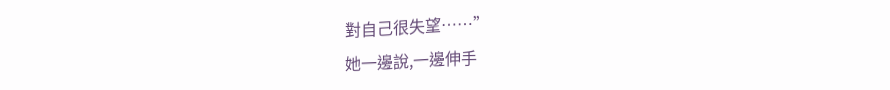對自己很失望……”
她一邊說,一邊伸手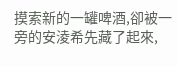摸索新的一罐啤酒,卻被一旁的安淩希先藏了起來,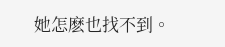她怎麽也找不到。